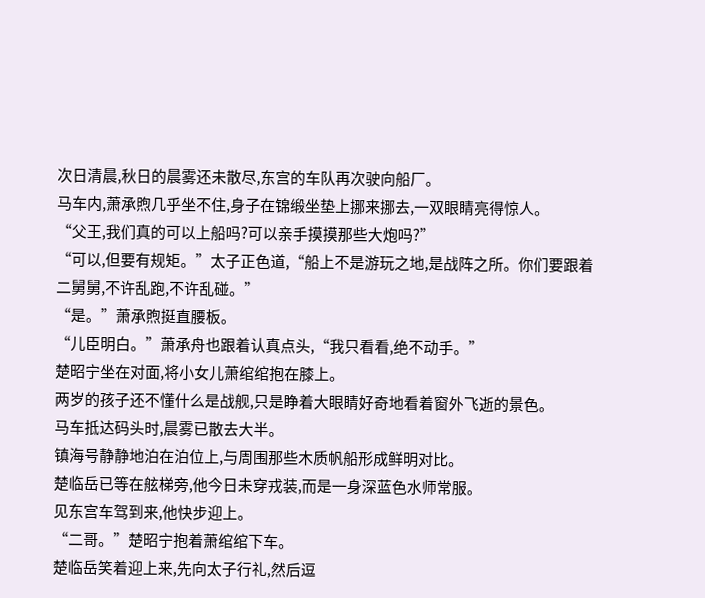次日清晨,秋日的晨雾还未散尽,东宫的车队再次驶向船厂。
马车内,萧承煦几乎坐不住,身子在锦缎坐垫上挪来挪去,一双眼睛亮得惊人。
“父王,我们真的可以上船吗?可以亲手摸摸那些大炮吗?”
“可以,但要有规矩。”太子正色道,“船上不是游玩之地,是战阵之所。你们要跟着二舅舅,不许乱跑,不许乱碰。”
“是。”萧承煦挺直腰板。
“儿臣明白。”萧承舟也跟着认真点头,“我只看看,绝不动手。”
楚昭宁坐在对面,将小女儿萧绾绾抱在膝上。
两岁的孩子还不懂什么是战舰,只是睁着大眼睛好奇地看着窗外飞逝的景色。
马车抵达码头时,晨雾已散去大半。
镇海号静静地泊在泊位上,与周围那些木质帆船形成鲜明对比。
楚临岳已等在舷梯旁,他今日未穿戎装,而是一身深蓝色水师常服。
见东宫车驾到来,他快步迎上。
“二哥。”楚昭宁抱着萧绾绾下车。
楚临岳笑着迎上来,先向太子行礼,然后逗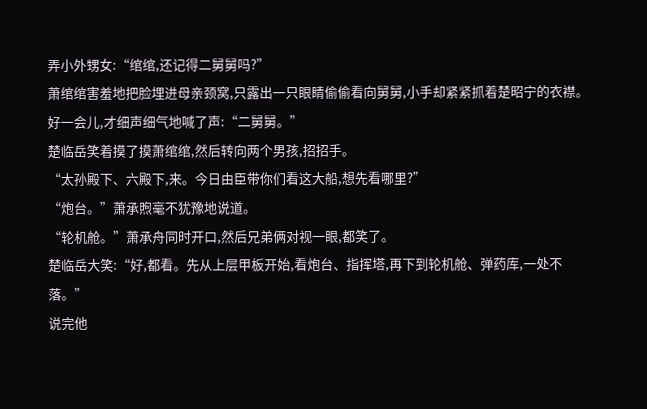弄小外甥女:“绾绾,还记得二舅舅吗?”
萧绾绾害羞地把脸埋进母亲颈窝,只露出一只眼睛偷偷看向舅舅,小手却紧紧抓着楚昭宁的衣襟。
好一会儿,才细声细气地喊了声:“二舅舅。”
楚临岳笑着摸了摸萧绾绾,然后转向两个男孩,招招手。
“太孙殿下、六殿下,来。今日由臣带你们看这大船,想先看哪里?”
“炮台。”萧承煦毫不犹豫地说道。
“轮机舱。”萧承舟同时开口,然后兄弟俩对视一眼,都笑了。
楚临岳大笑:“好,都看。先从上层甲板开始,看炮台、指挥塔,再下到轮机舱、弹药库,一处不落。”
说完他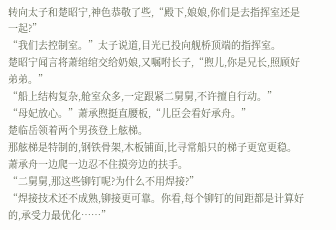转向太子和楚昭宁,神色恭敬了些,“殿下,娘娘,你们是去指挥室还是一起?”
“我们去控制室。”太子说道,目光已投向舰桥顶端的指挥室。
楚昭宁闻言将萧绾绾交给奶娘,又嘱咐长子,“煦儿,你是兄长,照顾好弟弟。”
“船上结构复杂,舱室众多,一定跟紧二舅舅,不许擅自行动。”
“母妃放心。”萧承煦挺直腰板,“儿臣会看好承舟。”
楚临岳领着两个男孩登上舷梯。
那舷梯是特制的,钢铁骨架,木板铺面,比寻常船只的梯子更宽更稳。
萧承舟一边爬一边忍不住摸旁边的扶手。
“二舅舅,那这些铆钉呢?为什么不用焊接?”
“焊接技术还不成熟,铆接更可靠。你看,每个铆钉的间距都是计算好的,承受力最优化……”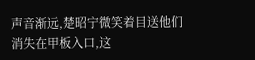声音渐远,楚昭宁微笑着目送他们消失在甲板入口,这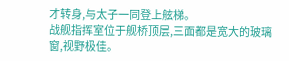才转身,与太子一同登上舷梯。
战舰指挥室位于舰桥顶层,三面都是宽大的玻璃窗,视野极佳。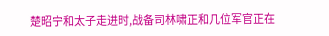楚昭宁和太子走进时,战备司林啸正和几位军官正在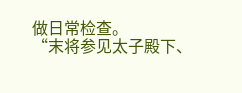做日常检查。
“末将参见太子殿下、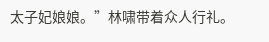太子妃娘娘。”林啸带着众人行礼。